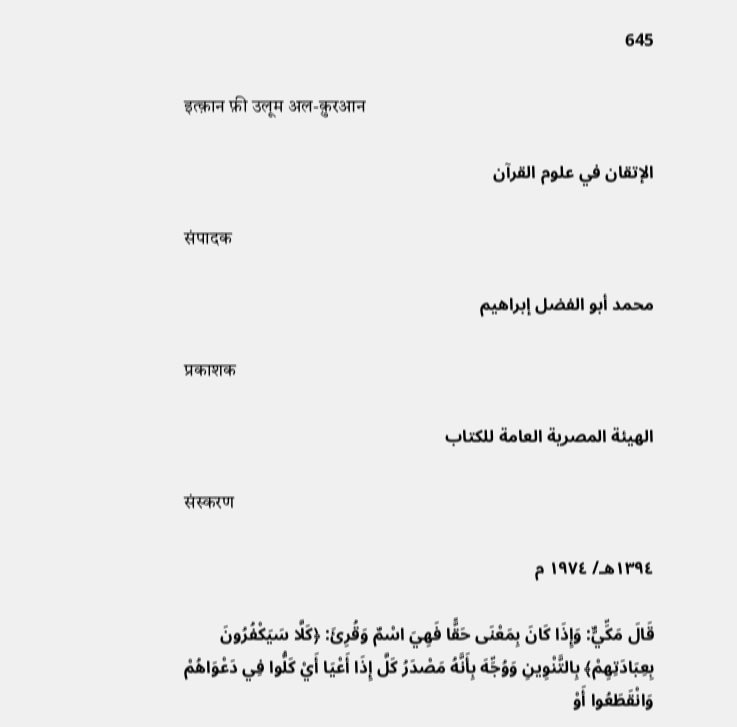645

इत्क़ान फ़ी उलूम अल-क़ुरआन

الإتقان في علوم القرآن

संपादक

محمد أبو الفضل إبراهيم

प्रकाशक

الهيئة المصرية العامة للكتاب

संस्करण

١٣٩٤هـ/ ١٩٧٤ م

قَالَ مَكِّيٌّ: وَإِذَا كَانَ بِمَعْنَى حَقًّا فَهِيَ اسْمٌ وَقُرِئَ: ﴿كَلَّا سَيَكْفُرُونَ بِعِبَادَتِهِمْ﴾ بِالتَّنْوِينِ وَوُجِّهَ بِأَنَّهُ مَصْدَرُ كَلَّ إِذَا أَعْيَا أَيْ كَلُّوا فِي دَعْوَاهُمْ وَانْقَطَعُوا أَوْ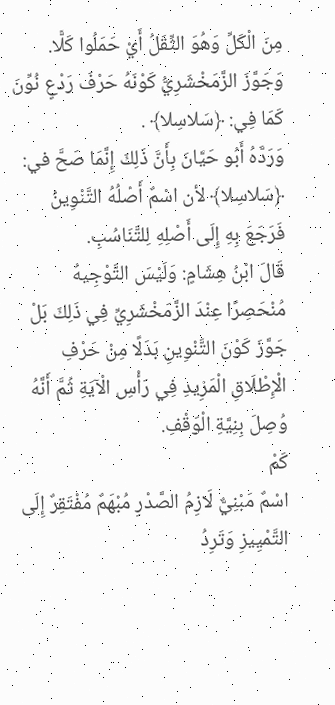مِنَ الْكَلِّ وَهُوَ الثِّقَلُ أَيْ حَمَلُوا كَلًّا.
وَجَوَّزَ الزَّمَخْشَرِيُّ كَوْنَهُ حَرْفَ رَدْعٍ نُوِّنَ كَمَا فِي: ﴿سَلاسِلا﴾ .
وَرَدَّهُ أَبُو حَيَّانَ بِأَنَّ ذَلِكَ إِنَّمَا صَحَّ في: ﴿سَلاسِلا﴾ لأن اسْمٌ أَصْلُهُ التَّنْوِينُ فَرَجَعَ بِهِ إِلَى أَصْلِهِ لِلتَّنَاسُبِ.
قَالَ ابْنُ هِشَامٍ: وَلَيْسَ التَّوْجِيهُ مُنْحَصِرًا عِنْدَ الزَّمَخْشَرِيِّ فِي ذَلِكَ بَلْ جَوَّزَ كَوْنَ التَّنْوِينِ بَدَلًا مِنْ حَرْفِ الْإِطْلَاقِ الْمَزِيدِ فِي رَأْسِ الْآيَةِ ثُمَّ أَنَّهُ وُصِلَ بِنِيَّةِ الْوَقْفِ.
كَمْ
اسْمٌ مَبْنِيٌّ لَازِمُ الصَّدْرِ مُبْهَمٌ مُفْتَقِرٌ إِلَى التَّمْيِيزِ وَتَرِدُ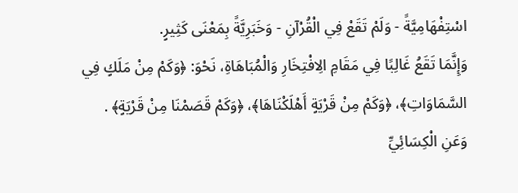اسْتِفْهَامِيَّةً - وَلَمْ تَقَعْ فِي الْقُرْآنِ - وَخَبَرِيَّةً بِمَعْنَى كَثِيرٍ.
وَإِنَّمَا تَقَعُ غَالِبًا فِي مَقَامِ الِافْتِخَارِ وَالْمُبَاهَاةِ، نَحْوَ: ﴿وَكَمْ مِنْ مَلَكٍ فِي السَّمَاوَاتِ﴾، ﴿وَكَمْ مِنْ قَرْيَةٍ أَهْلَكْنَاهَا﴾، ﴿وَكَمْ قَصَمْنَا مِنْ قَرْيَةٍ﴾ .
وَعَنِ الْكِسَائِيِّ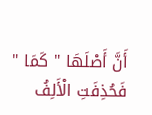أَنَّ أَصْلَهَا " كَمَا " فَحُذِفَتِ الْأَلِفُ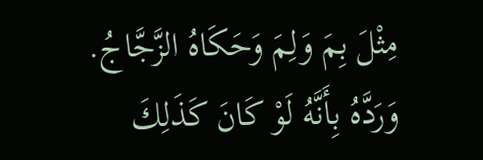مِثْلَ بِمَ وَلِمَ وَحَكَاهُ الزَّجَّاجُ. وَرَدَّهُ بِأَنَّهُ لَوْ كَانَ كَذَلِكَ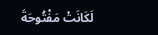لَكَانَتْ مَفْتُوحَةَ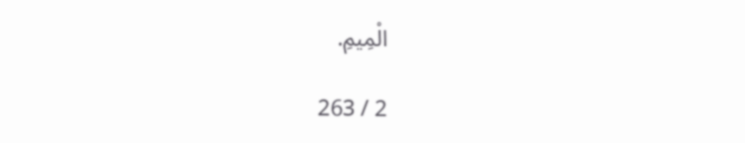الْمِيمِ.

2 / 263